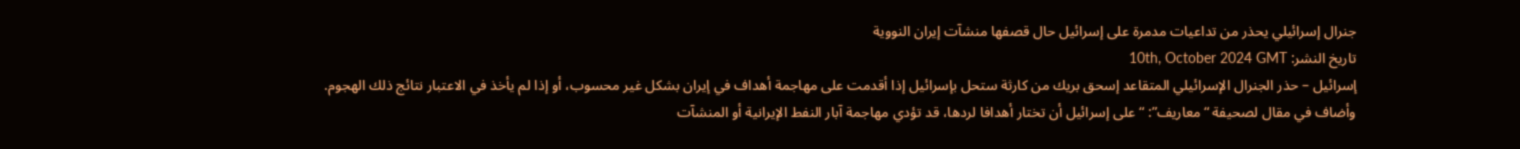جنرال إسرائيلي يحذر من تداعيات مدمرة على إسرائيل حال قصفها منشآت إيران النووية
تاريخ النشر: 10th, October 2024 GMT
إسرائيل – حذر الجنرال الإسرائيلي المتقاعد إسحق بريك من كارثة ستحل بإسرائيل إذا أقدمت على مهاجمة أهداف في إيران بشكل غير محسوب، أو إذا لم يأخذ في الاعتبار نتائج ذلك الهجوم.
وأضاف في مقال لصحيفة “معاريف”: “على إسرائيل أن تختار أهدافا لردها، قد تؤدي مهاجمة آبار النفط الإيرانية أو المنشآت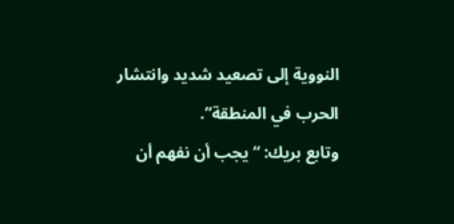النووية إلى تصعيد شديد وانتشار الحرب في المنطقة”.
وتابع بريك: “يجب أن نفهم أن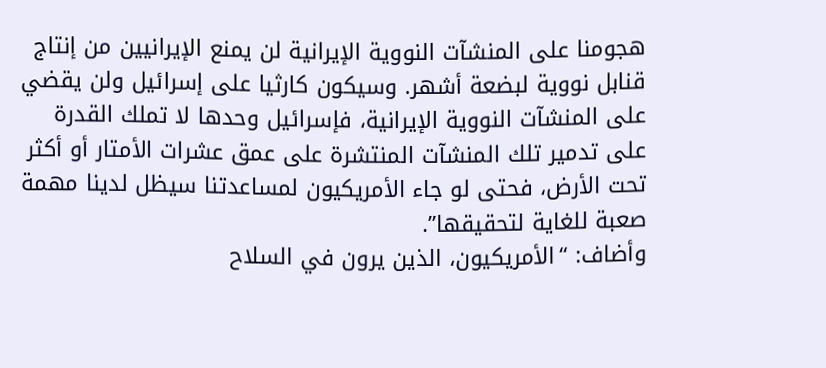هجومنا على المنشآت النووية الإيرانية لن يمنع الإيرانيين من إنتاج قنابل نووية لبضعة أشهر. وسيكون كارثيا على إسرائيل ولن يقضي على المنشآت النووية الإيرانية، فإسرائيل وحدها لا تملك القدرة على تدمير تلك المنشآت المنتشرة على عمق عشرات الأمتار أو أكثر تحت الأرض، فحتى لو جاء الأمريكيون لمساعدتنا سيظل لدينا مهمة صعبة للغاية لتحقيقها”.
وأضاف: “الأمريكيون، الذين يرون في السلاح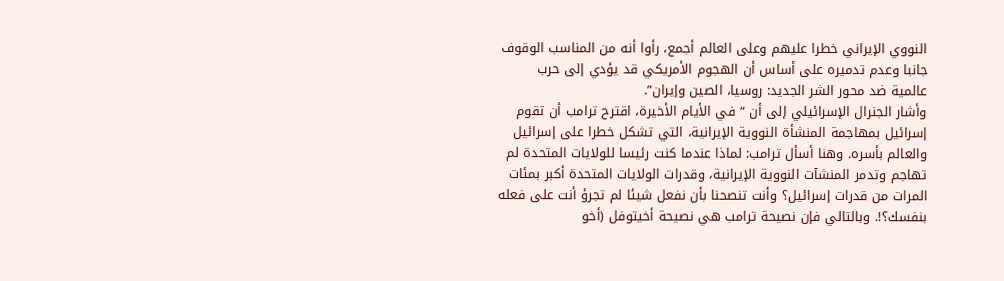النووي الإيراني خطرا عليهم وعلى العالم أجمع، رأوا أنه من المناسب الوقوف جانبا وعدم تدميره على أساس أن الهجوم الأمريكي قد يؤدي إلى حرب عالمية ضد محور الشر الجديد: روسيا، الصين وإيران”.
وأشار الجنرال الإسرائيلي إلى أن “في الأيام الأخيرة، اقترح ترامب أن تقوم إسرائيل بمهاجمة المنشأة النووية الإيرانية، التي تشكل خطرا على إسرائيل والعالم بأسره. وهنا أسأل ترامب: لماذا عندما كنت رئيسا للولايات المتحدة لم تهاجم وتدمر المنشآت النووية الإيرانية، وقدرات الولايات المتحدة أكبر بمئات المرات من قدرات إسرائيل؟ وأنت تنصحنا بأن نفعل شيئا لم تجرؤ أنت على فعله بنفسك؟!. وبالتالي فإن نصيحة ترامب هي نصيحة أخيتوفل (أخو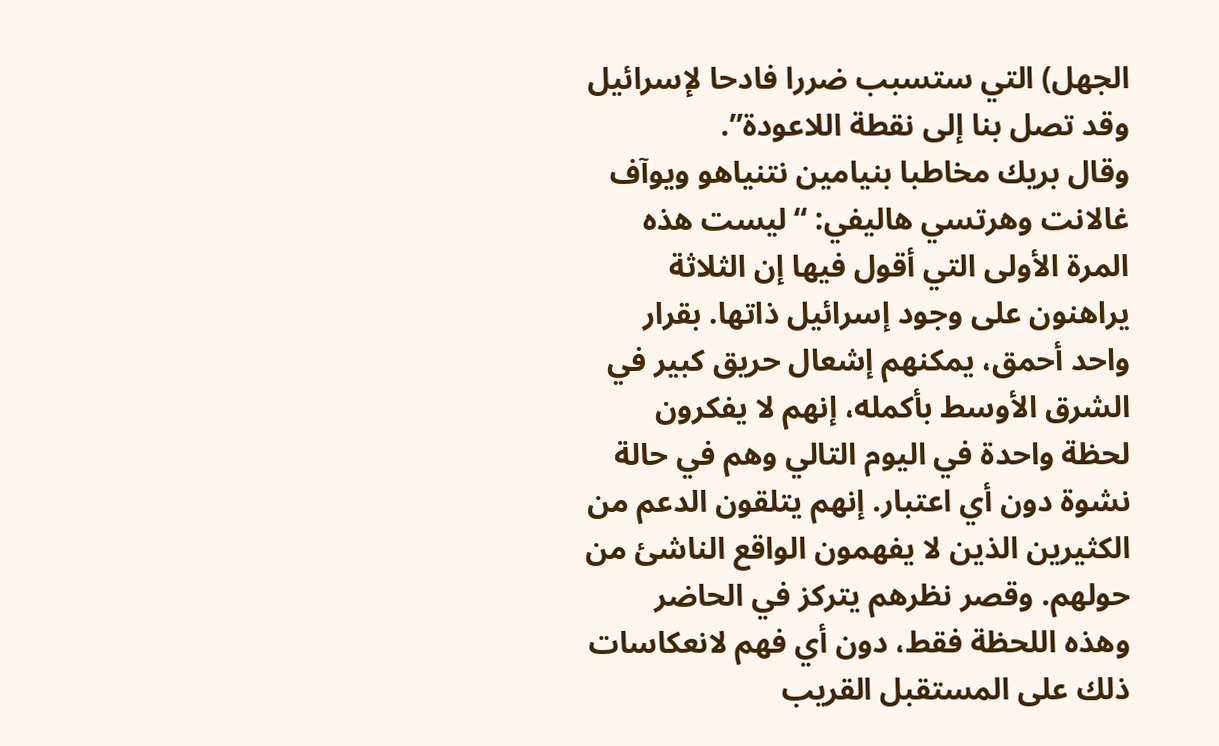الجهل) التي ستسبب ضررا فادحا لإسرائيل وقد تصل بنا إلى نقطة اللاعودة”.
وقال بريك مخاطبا بنيامين نتنياهو ويوآف غالانت وهرتسي هاليفي: “ليست هذه المرة الأولى التي أقول فيها إن الثلاثة يراهنون على وجود إسرائيل ذاتها. بقرار واحد أحمق، يمكنهم إشعال حريق كبير في الشرق الأوسط بأكمله، إنهم لا يفكرون لحظة واحدة في اليوم التالي وهم في حالة نشوة دون أي اعتبار. إنهم يتلقون الدعم من الكثيرين الذين لا يفهمون الواقع الناشئ من حولهم. وقصر نظرهم يتركز في الحاضر وهذه اللحظة فقط، دون أي فهم لانعكاسات ذلك على المستقبل القريب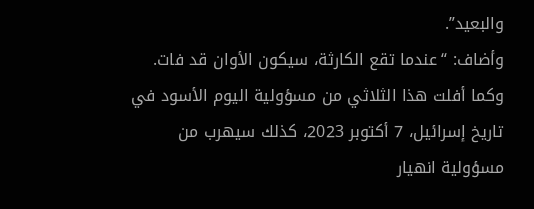والبعيد”.
وأضاف: “عندما تقع الكارثة، سيكون الأوان قد فات. وكما أفلت هذا الثلاثي من مسؤولية اليوم الأسود في تاريخ إسرائيل، 7 أكتوبر 2023، كذلك سيهرب من مسؤولية انهيار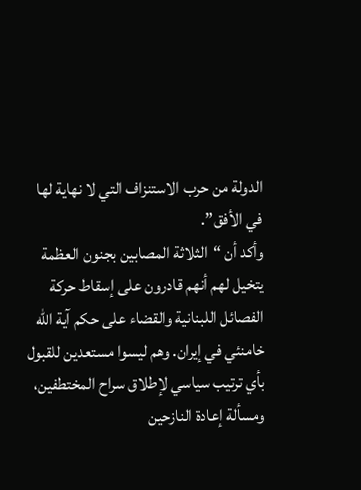الدولة من حرب الاستنزاف التي لا نهاية لها في الأفق”.
وأكد أن “الثلاثة المصابين بجنون العظمة يتخيل لهم أنهم قادرون على إسقاط حركة الفصائل اللبنانية والقضاء على حكم آية الله خامنئي في إيران. وهم ليسوا مستعدين للقبول بأي ترتيب سياسي لإطلاق سراح المختطفين، ومسألة إعادة النازحين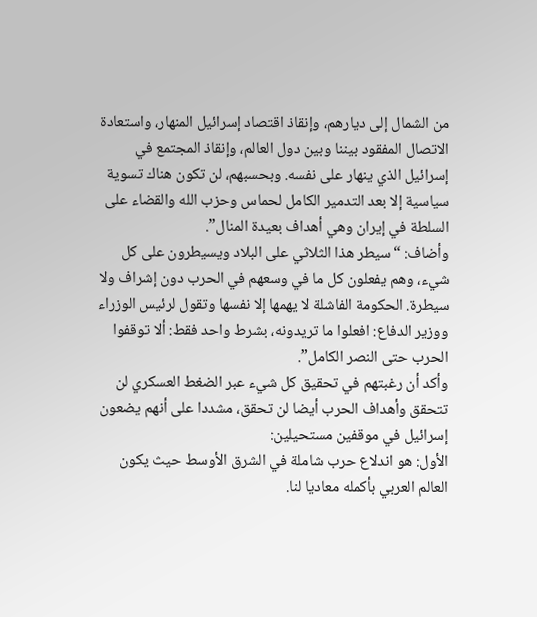من الشمال إلى ديارهم، وإنقاذ اقتصاد إسرائيل المنهار، واستعادة الاتصال المفقود بيننا وبين دول العالم، وإنقاذ المجتمع في إسرائيل الذي ينهار على نفسه. وبحسبهم، لن تكون هناك تسوية سياسية إلا بعد التدمير الكامل لحماس وحزب الله والقضاء على السلطة في إيران وهي أهداف بعيدة المنال”.
وأضاف: “سيطر هذا الثلاثي على البلاد ويسيطرون على كل شيء، وهم يفعلون كل ما في وسعهم في الحرب دون إشراف ولا سيطرة. الحكومة الفاشلة لا يهمها إلا نفسها وتقول لرئيس الوزراء ووزير الدفاع: افعلوا ما تريدونه، بشرط واحد فقط: ألا توقفوا الحرب حتى النصر الكامل”.
وأكد أن رغبتهم في تحقيق كل شيء عبر الضغط العسكري لن تتحقق وأهداف الحرب أيضا لن تحقق، مشددا على أنهم يضعون إسرائيل في موقفين مستحيلين:
الأول: هو اندلاع حرب شاملة في الشرق الأوسط حيث يكون العالم العربي بأكمله معاديا لنا.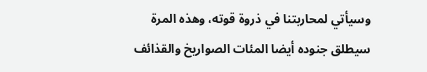وسيأتي لمحاربتنا في ذروة قوته، وهذه المرة سيطلق جنوده أيضا المئات الصواريخ والقذائف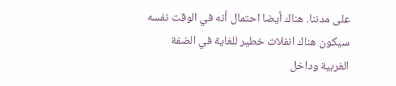على مدننا. هناك أيضا احتمال أنه في الوقت نفسه سيكون هناك انفلات خطير للغاية في الضفة الغربية وداخل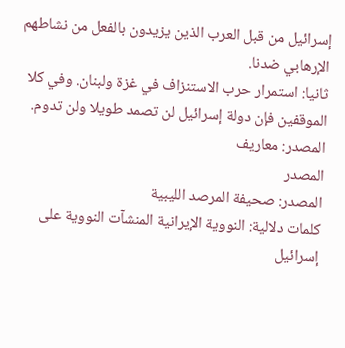إسرائيل من قبل العرب الذين يزيدون بالفعل من نشاطهم الإرهابي ضدنا.
ثانيا: استمرار حرب الاستنزاف في غزة ولبنان. وفي كلا الموقفين فإن دولة إسرائيل لن تصمد طويلا ولن تدوم.
المصدر: معاريف
المصدر
المصدر: صحيفة المرصد الليبية
كلمات دلالية: النوویة الإیرانیة المنشآت النوویة على إسرائیل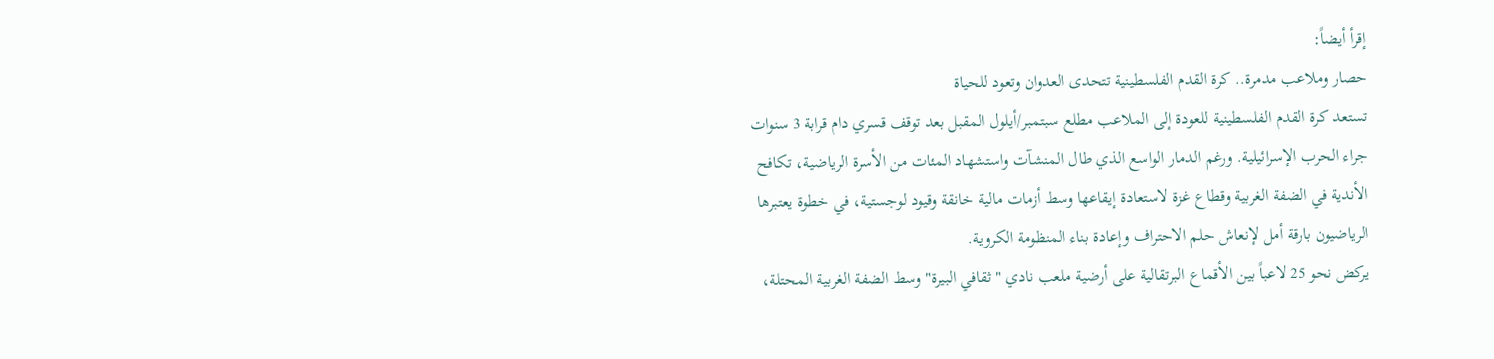إقرأ أيضاً:
حصار وملاعب مدمرة.. كرة القدم الفلسطينية تتحدى العدوان وتعود للحياة
تستعد كرة القدم الفلسطينية للعودة إلى الملاعب مطلع سبتمبر/أيلول المقبل بعد توقف قسري دام قرابة 3 سنوات جراء الحرب الإسرائيلية. ورغم الدمار الواسع الذي طال المنشآت واستشهاد المئات من الأسرة الرياضية، تكافح الأندية في الضفة الغربية وقطاع غزة لاستعادة إيقاعها وسط أزمات مالية خانقة وقيود لوجستية، في خطوة يعتبرها الرياضيون بارقة أمل لإنعاش حلم الاحتراف وإعادة بناء المنظومة الكروية.
يركض نحو 25 لاعباً بين الأقماع البرتقالية على أرضية ملعب نادي "ثقافي البيرة" وسط الضفة الغربية المحتلة،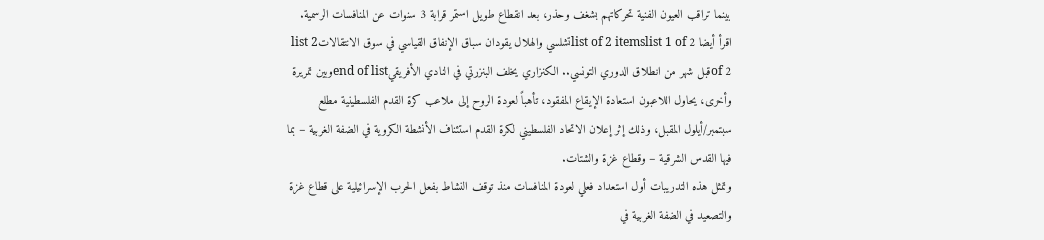بينما تراقب العيون الفنية تحركاتهم بشغف وحذر، بعد انقطاع طويل استمر قرابة 3 سنوات عن المنافسات الرسمية.
اقرأ أيضا list of 2 itemslist 1 of 2تشلسي والهلال يقودان سباق الإنفاق القياسي في سوق الانتقالاتlist 2 of 2قبل شهر من انطلاق الدوري التونسي.. الكنزاري يخلف البنزرتي في النادي الأفريقيend of listوبين تمريرة وأخرى، يحاول اللاعبون استعادة الإيقاع المفقود، تأهباً لعودة الروح إلى ملاعب كرة القدم الفلسطينية مطلع سبتمبر/أيلول المقبل، وذلك إثر إعلان الاتحاد الفلسطيني لكرة القدم استئناف الأنشطة الكروية في الضفة الغربية – بما فيها القدس الشرقية – وقطاع غزة والشتات.
وتمثل هذه التدريبات أول استعداد فعلي لعودة المنافسات منذ توقف النشاط بفعل الحرب الإسرائيلية على قطاع غزة والتصعيد في الضفة الغربية في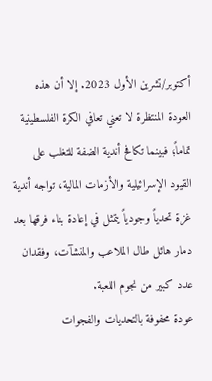أكتوبر/تشرين الأول 2023. إلا أن هذه العودة المنتظرة لا تعني تعافي الكرة الفلسطينية تماماً؛ فبينما تكافح أندية الضفة للتغلب على القيود الإسرائيلية والأزمات المالية، تواجه أندية غزة تحدياً وجودياً يتمثل في إعادة بناء فرقها بعد دمار هائل طال الملاعب والمنشآت، وفقدان عدد كبير من نجوم اللعبة.
عودة محفوفة بالتحديات والفجوات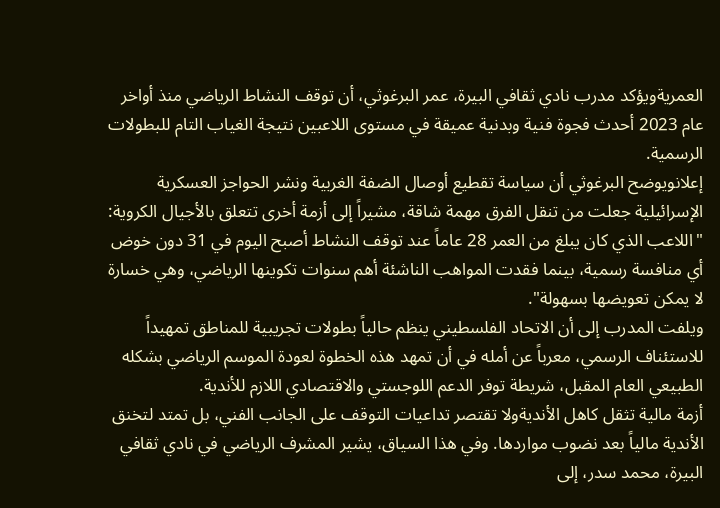العمريةويؤكد مدرب نادي ثقافي البيرة، عمر البرغوثي، أن توقف النشاط الرياضي منذ أواخر عام 2023 أحدث فجوة فنية وبدنية عميقة في مستوى اللاعبين نتيجة الغياب التام للبطولات الرسمية.
إعلانويوضح البرغوثي أن سياسة تقطيع أوصال الضفة الغربية ونشر الحواجز العسكرية الإسرائيلية جعلت من تنقل الفرق مهمة شاقة، مشيراً إلى أزمة أخرى تتعلق بالأجيال الكروية: "اللاعب الذي كان يبلغ من العمر 28 عاماً عند توقف النشاط أصبح اليوم في 31 دون خوض أي منافسة رسمية، بينما فقدت المواهب الناشئة أهم سنوات تكوينها الرياضي، وهي خسارة لا يمكن تعويضها بسهولة".
ويلفت المدرب إلى أن الاتحاد الفلسطيني ينظم حالياً بطولات تجريبية للمناطق تمهيداً للاستئناف الرسمي، معرباً عن أمله في أن تمهد هذه الخطوة لعودة الموسم الرياضي بشكله الطبيعي العام المقبل، شريطة توفر الدعم اللوجستي والاقتصادي اللازم للأندية.
أزمة مالية تثقل كاهل الأنديةولا تقتصر تداعيات التوقف على الجانب الفني، بل تمتد لتخنق الأندية مالياً بعد نضوب مواردها. وفي هذا السياق، يشير المشرف الرياضي في نادي ثقافي البيرة، محمد سدر، إلى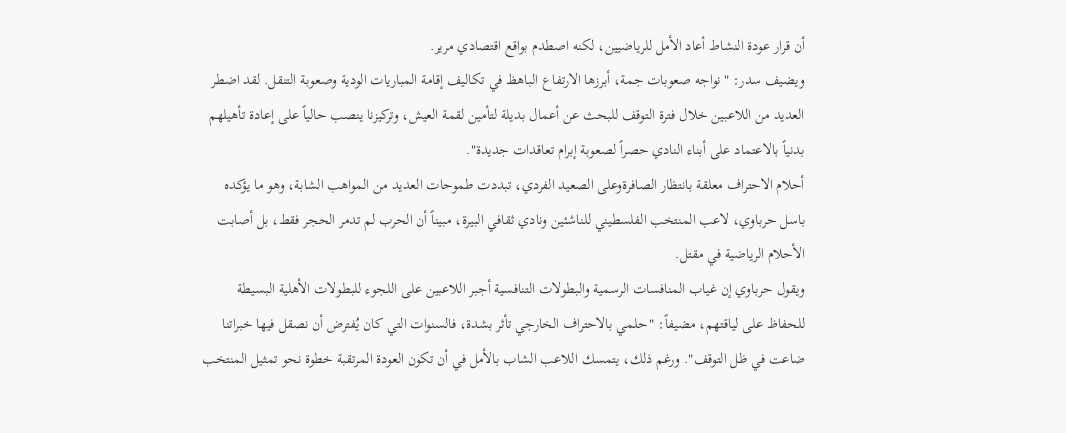أن قرار عودة النشاط أعاد الأمل للرياضيين، لكنه اصطدم بواقع اقتصادي مرير.
ويضيف سدر: "نواجه صعوبات جمة، أبرزها الارتفاع الباهظ في تكاليف إقامة المباريات الودية وصعوبة التنقل. لقد اضطر العديد من اللاعبين خلال فترة التوقف للبحث عن أعمال بديلة لتأمين لقمة العيش، وتركيزنا ينصب حالياً على إعادة تأهيلهم بدنياً بالاعتماد على أبناء النادي حصراً لصعوبة إبرام تعاقدات جديدة".
أحلام الاحتراف معلقة بانتظار الصافرةوعلى الصعيد الفردي، تبددت طموحات العديد من المواهب الشابة، وهو ما يؤكده باسل حرباوي، لاعب المنتخب الفلسطيني للناشئين ونادي ثقافي البيرة، مبيناً أن الحرب لم تدمر الحجر فقط، بل أصابت الأحلام الرياضية في مقتل.
ويقول حرباوي إن غياب المنافسات الرسمية والبطولات التنافسية أجبر اللاعبين على اللجوء للبطولات الأهلية البسيطة للحفاظ على لياقتهم، مضيفاً: "حلمي بالاحتراف الخارجي تأثر بشدة، فالسنوات التي كان يُفترض أن نصقل فيها خبراتنا ضاعت في ظل التوقف". ورغم ذلك، يتمسك اللاعب الشاب بالأمل في أن تكون العودة المرتقبة خطوة نحو تمثيل المنتخب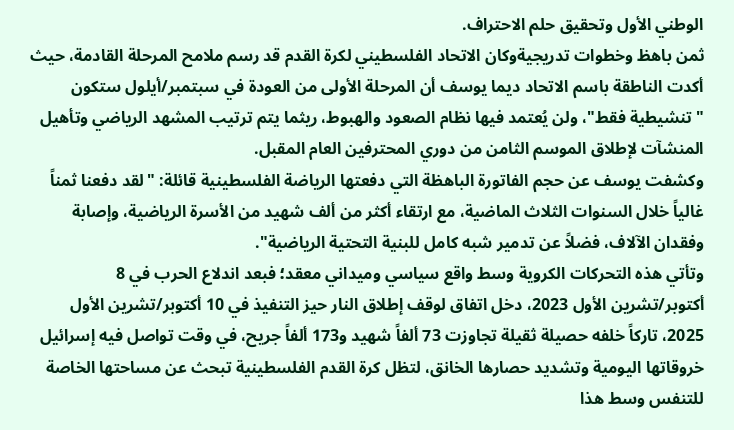الوطني الأول وتحقيق حلم الاحتراف.
ثمن باهظ وخطوات تدريجيةوكان الاتحاد الفلسطيني لكرة القدم قد رسم ملامح المرحلة القادمة، حيث أكدت الناطقة باسم الاتحاد ديما يوسف أن المرحلة الأولى من العودة في سبتمبر/أيلول ستكون "تنشيطية فقط"، ولن يُعتمد فيها نظام الصعود والهبوط، ريثما يتم ترتيب المشهد الرياضي وتأهيل المنشآت لإطلاق الموسم الثامن من دوري المحترفين العام المقبل.
وكشفت يوسف عن حجم الفاتورة الباهظة التي دفعتها الرياضة الفلسطينية قائلة: "لقد دفعنا ثمناً غالياً خلال السنوات الثلاث الماضية، مع ارتقاء أكثر من ألف شهيد من الأسرة الرياضية، وإصابة وفقدان الآلاف، فضلاً عن تدمير شبه كامل للبنية التحتية الرياضية".
وتأتي هذه التحركات الكروية وسط واقع سياسي وميداني معقد؛ فبعد اندلاع الحرب في 8 أكتوبر/تشرين الأول 2023، دخل اتفاق لوقف إطلاق النار حيز التنفيذ في 10 أكتوبر/تشرين الأول 2025، تاركاً خلفه حصيلة ثقيلة تجاوزت 73 ألفاً شهيد و173 ألفاً جريح، في وقت تواصل فيه إسرائيل خروقاتها اليومية وتشديد حصارها الخانق، لتظل كرة القدم الفلسطينية تبحث عن مساحتها الخاصة للتنفس وسط هذا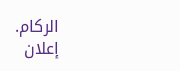الركام.
إعلان